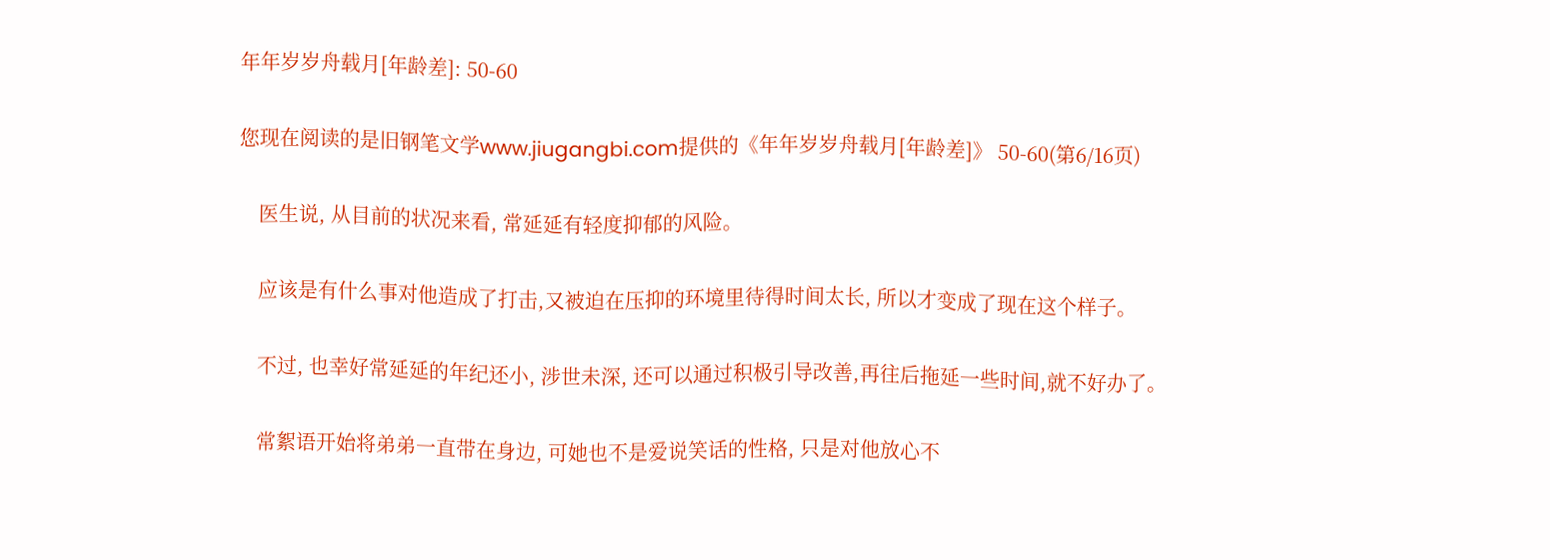年年岁岁舟载月[年龄差]: 50-60

您现在阅读的是旧钢笔文学www.jiugangbi.com提供的《年年岁岁舟载月[年龄差]》 50-60(第6/16页)

    医生说, 从目前的状况来看, 常延延有轻度抑郁的风险。

    应该是有什么事对他造成了打击,又被迫在压抑的环境里待得时间太长, 所以才变成了现在这个样子。

    不过, 也幸好常延延的年纪还小, 涉世未深, 还可以通过积极引导改善,再往后拖延一些时间,就不好办了。

    常絮语开始将弟弟一直带在身边, 可她也不是爱说笑话的性格, 只是对他放心不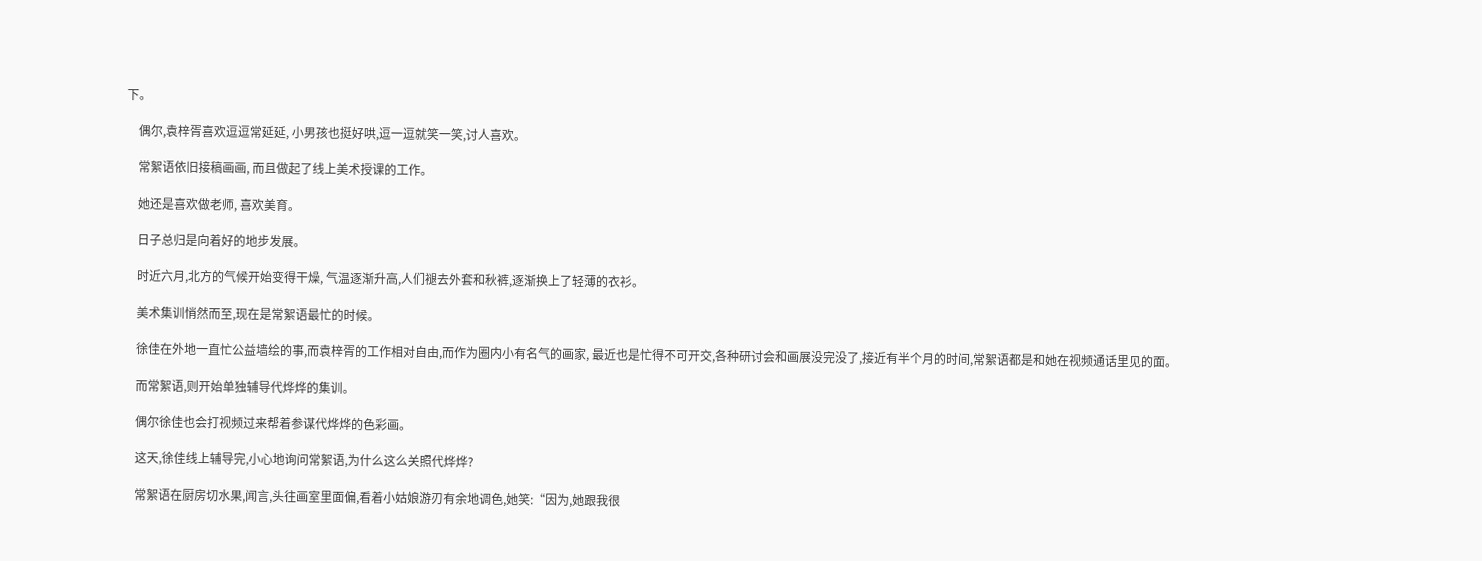下。

    偶尔,袁梓胥喜欢逗逗常延延, 小男孩也挺好哄,逗一逗就笑一笑,讨人喜欢。

    常絮语依旧接稿画画, 而且做起了线上美术授课的工作。

    她还是喜欢做老师, 喜欢美育。

    日子总归是向着好的地步发展。

    时近六月,北方的气候开始变得干燥, 气温逐渐升高,人们褪去外套和秋裤,逐渐换上了轻薄的衣衫。

    美术集训悄然而至,现在是常絮语最忙的时候。

    徐佳在外地一直忙公益墙绘的事,而袁梓胥的工作相对自由,而作为圈内小有名气的画家, 最近也是忙得不可开交,各种研讨会和画展没完没了,接近有半个月的时间,常絮语都是和她在视频通话里见的面。

    而常絮语,则开始单独辅导代烨烨的集训。

    偶尔徐佳也会打视频过来帮着参谋代烨烨的色彩画。

    这天,徐佳线上辅导完,小心地询问常絮语,为什么这么关照代烨烨?

    常絮语在厨房切水果,闻言,头往画室里面偏,看着小姑娘游刃有余地调色,她笑:“因为,她跟我很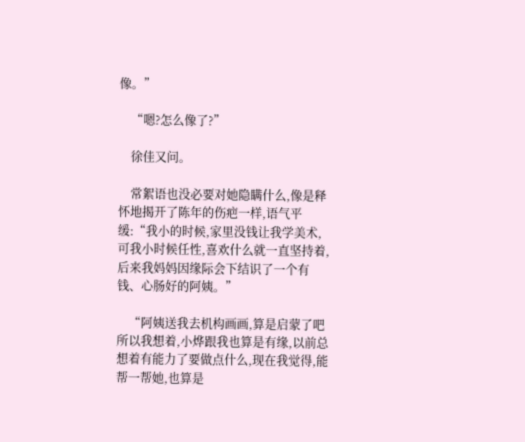像。”

    “嗯?怎么像了?”

    徐佳又问。

    常絮语也没必要对她隐瞒什么,像是释怀地揭开了陈年的伤疤一样,语气平缓:“我小的时候,家里没钱让我学美术,可我小时候任性,喜欢什么就一直坚持着,后来我妈妈因缘际会下结识了一个有钱、心肠好的阿姨。”

    “阿姨送我去机构画画,算是启蒙了吧所以我想着,小烨跟我也算是有缘,以前总想着有能力了要做点什么,现在我觉得,能帮一帮她,也算是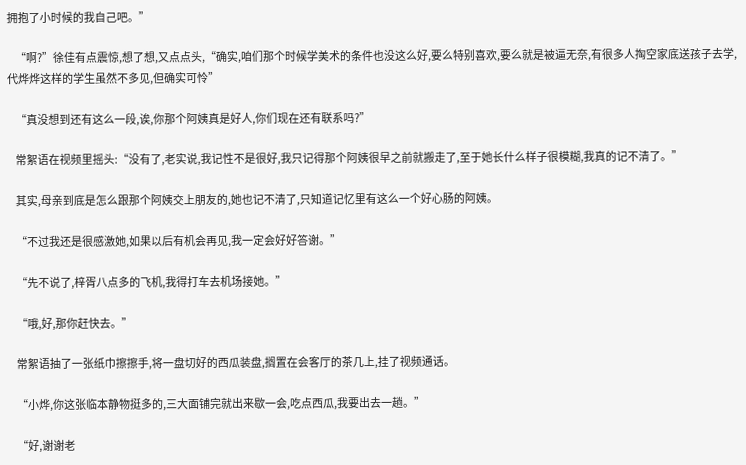拥抱了小时候的我自己吧。”

    “啊?”徐佳有点震惊,想了想,又点点头,“确实,咱们那个时候学美术的条件也没这么好,要么特别喜欢,要么就是被逼无奈,有很多人掏空家底送孩子去学,代烨烨这样的学生虽然不多见,但确实可怜”

    “真没想到还有这么一段,诶,你那个阿姨真是好人,你们现在还有联系吗?”

    常絮语在视频里摇头:“没有了,老实说,我记性不是很好,我只记得那个阿姨很早之前就搬走了,至于她长什么样子很模糊,我真的记不清了。”

    其实,母亲到底是怎么跟那个阿姨交上朋友的,她也记不清了,只知道记忆里有这么一个好心肠的阿姨。

    “不过我还是很感激她,如果以后有机会再见,我一定会好好答谢。”

    “先不说了,梓胥八点多的飞机,我得打车去机场接她。”

    “哦,好,那你赶快去。”

    常絮语抽了一张纸巾擦擦手,将一盘切好的西瓜装盘,搁置在会客厅的茶几上,挂了视频通话。

    “小烨,你这张临本静物挺多的,三大面铺完就出来歇一会,吃点西瓜,我要出去一趟。”

    “好,谢谢老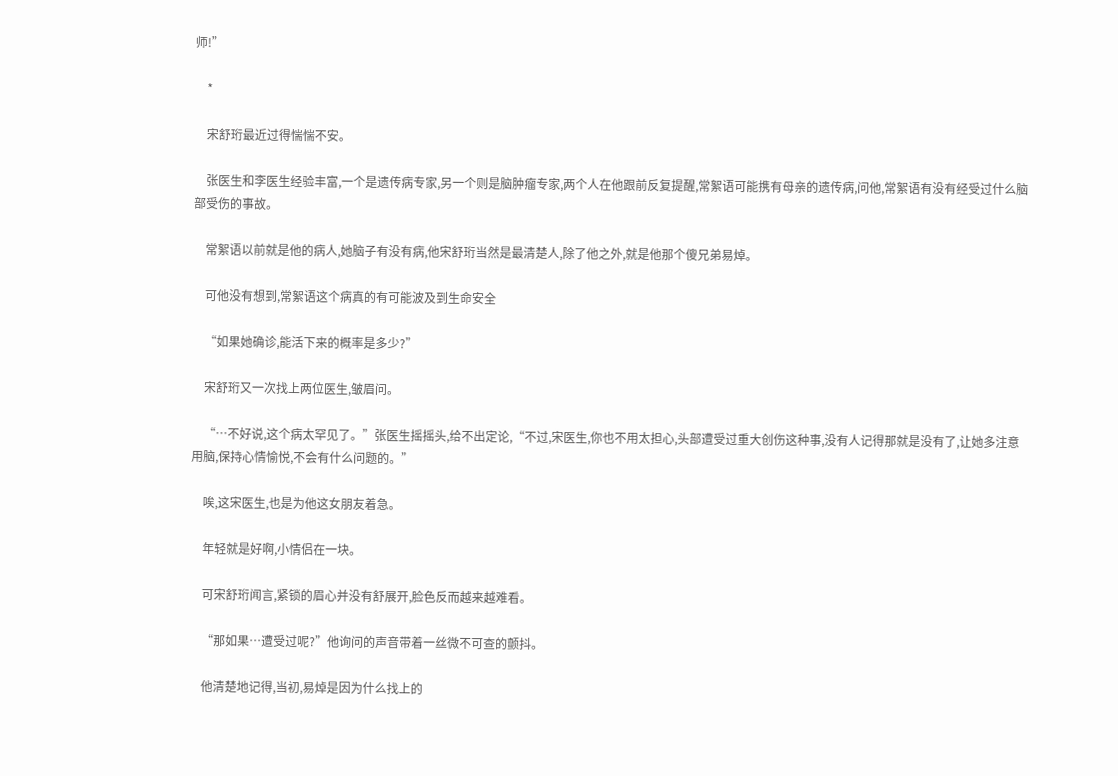师!”

    *

    宋舒珩最近过得惴惴不安。

    张医生和李医生经验丰富,一个是遗传病专家,另一个则是脑肿瘤专家,两个人在他跟前反复提醒,常絮语可能携有母亲的遗传病,问他,常絮语有没有经受过什么脑部受伤的事故。

    常絮语以前就是他的病人,她脑子有没有病,他宋舒珩当然是最清楚人,除了他之外,就是他那个傻兄弟易焯。

    可他没有想到,常絮语这个病真的有可能波及到生命安全

    “如果她确诊,能活下来的概率是多少?”

    宋舒珩又一次找上两位医生,皱眉问。

    “…不好说,这个病太罕见了。”张医生摇摇头,给不出定论,“不过,宋医生,你也不用太担心,头部遭受过重大创伤这种事,没有人记得那就是没有了,让她多注意用脑,保持心情愉悦,不会有什么问题的。”

    唉,这宋医生,也是为他这女朋友着急。

    年轻就是好啊,小情侣在一块。

    可宋舒珩闻言,紧锁的眉心并没有舒展开,脸色反而越来越难看。

    “那如果…遭受过呢?”他询问的声音带着一丝微不可查的颤抖。

    他清楚地记得,当初,易焯是因为什么找上的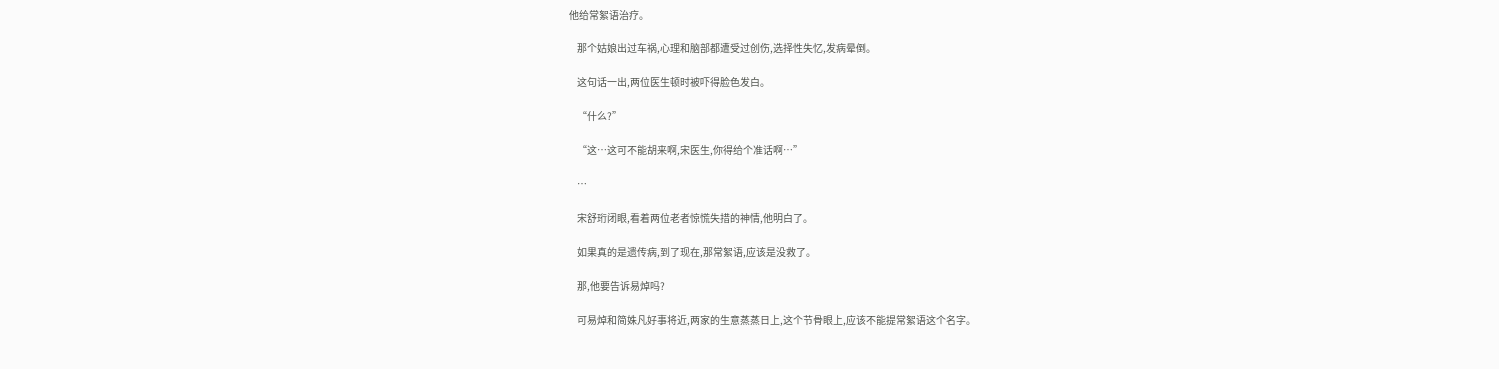他给常絮语治疗。

    那个姑娘出过车祸,心理和脑部都遭受过创伤,选择性失忆,发病晕倒。

    这句话一出,两位医生顿时被吓得脸色发白。

    “什么?”

    “这…这可不能胡来啊,宋医生,你得给个准话啊…”

    …

    宋舒珩闭眼,看着两位老者惊慌失措的神情,他明白了。

    如果真的是遗传病,到了现在,那常絮语,应该是没救了。

    那,他要告诉易焯吗?

    可易焯和简姝凡好事将近,两家的生意蒸蒸日上,这个节骨眼上,应该不能提常絮语这个名字。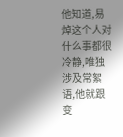他知道,易焯这个人对什么事都很冷静,唯独涉及常絮语,他就跟变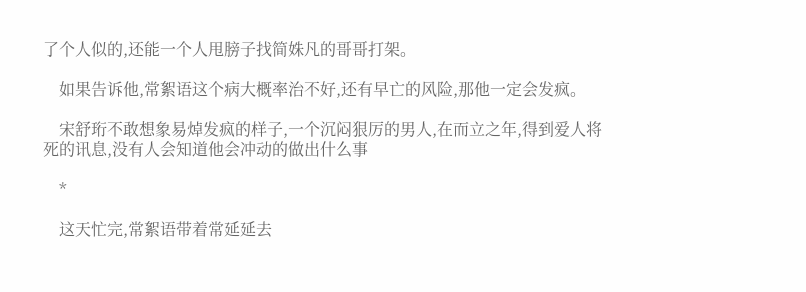了个人似的,还能一个人甩膀子找简姝凡的哥哥打架。

    如果告诉他,常絮语这个病大概率治不好,还有早亡的风险,那他一定会发疯。

    宋舒珩不敢想象易焯发疯的样子,一个沉闷狠厉的男人,在而立之年,得到爱人将死的讯息,没有人会知道他会冲动的做出什么事

    *

    这天忙完,常絮语带着常延延去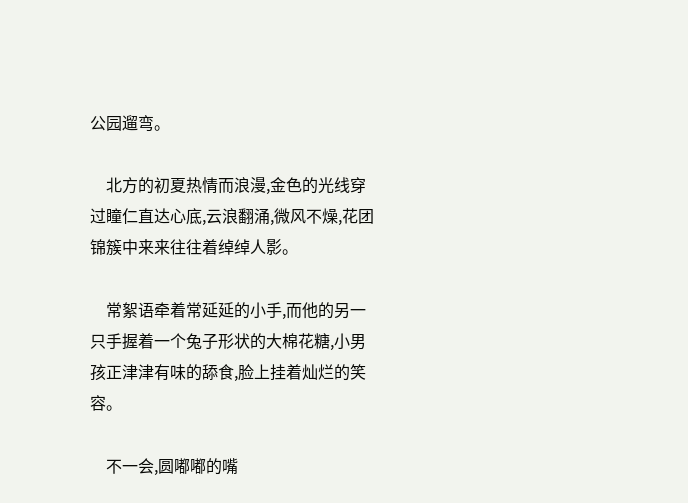公园遛弯。

    北方的初夏热情而浪漫,金色的光线穿过瞳仁直达心底,云浪翻涌,微风不燥,花团锦簇中来来往往着绰绰人影。

    常絮语牵着常延延的小手,而他的另一只手握着一个兔子形状的大棉花糖,小男孩正津津有味的舔食,脸上挂着灿烂的笑容。

    不一会,圆嘟嘟的嘴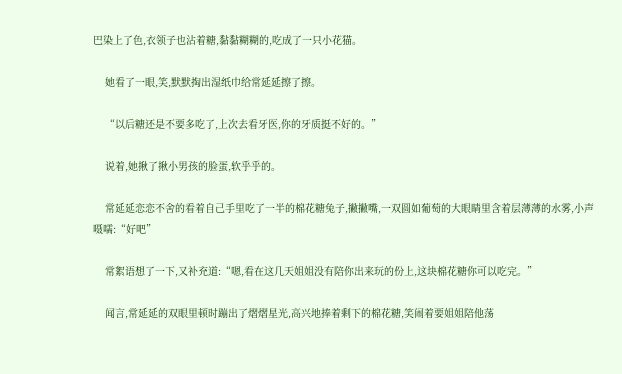巴染上了色,衣领子也沾着糖,黏黏糊糊的,吃成了一只小花猫。

    她看了一眼,笑,默默掏出湿纸巾给常延延擦了擦。

    “以后糖还是不要多吃了,上次去看牙医,你的牙质挺不好的。”

    说着,她揪了揪小男孩的脸蛋,软乎乎的。

    常延延恋恋不舍的看着自己手里吃了一半的棉花糖兔子,撇撇嘴,一双圆如葡萄的大眼睛里含着层薄薄的水雾,小声嗫嚅:“好吧”

    常絮语想了一下,又补充道:“嗯,看在这几天姐姐没有陪你出来玩的份上,这块棉花糖你可以吃完。”

    闻言,常延延的双眼里顿时蹦出了熠熠星光,高兴地捧着剩下的棉花糖,笑闹着要姐姐陪他荡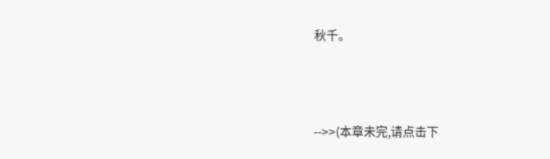秋千。



-->>(本章未完,请点击下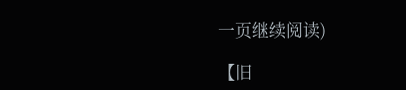一页继续阅读)

【旧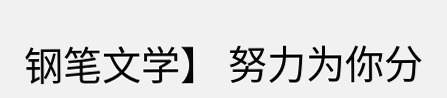钢笔文学】 努力为你分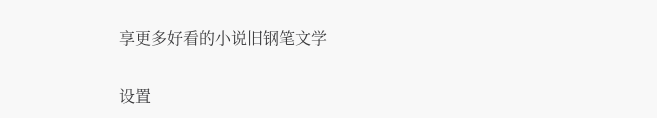享更多好看的小说旧钢笔文学

设置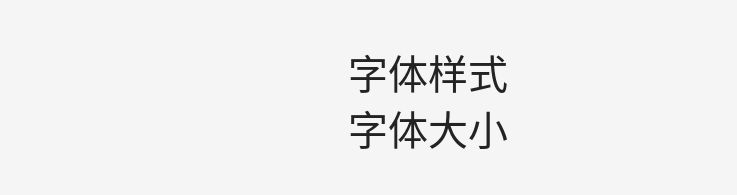字体样式
字体大小